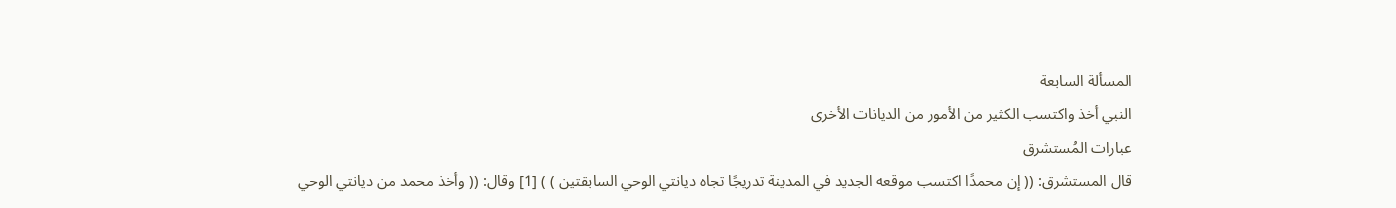المسألة السابعة
النبي أخذ واكتسب الكثير من الأمور من الديانات الأخرى
عبارات المُستشرق
قال المستشرق: (( إن محمدًا اكتسب موقعه الجديد في المدينة تدريجًا تجاه ديانتي الوحي السابقتين ) ) [1] وقال: (( وأخذ محمد من ديانتي الوحي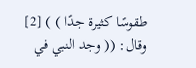طقوسًا كثيرة جدًا ) ) [2] وقال: (( وجد النبي في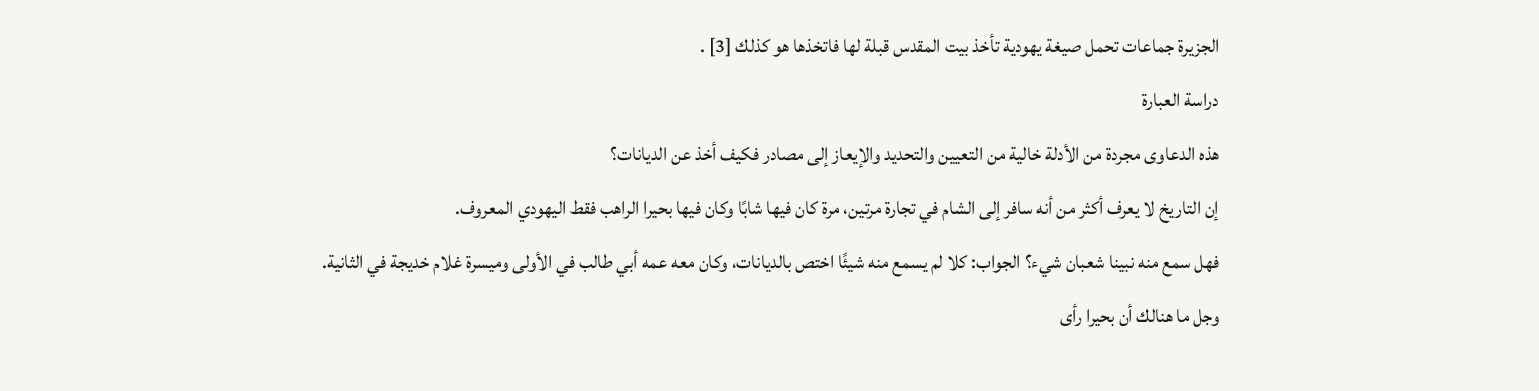الجزيرة جماعات تحمل صيغة يهودية تأخذ بيت المقدس قبلة لها فاتخذها هو كذلك [3] .
دراسة العبارة
هذه الدعاوى مجردة من الأدلة خالية من التعيين والتحديد والإيعاز إلى مصادر فكيف أخذ عن الديانات؟
إن التاريخ لا يعرف أكثر من أنه سافر إلى الشام في تجارة مرتين، مرة كان فيها شابًا وكان فيها بحيرا الراهب فقط اليهودي المعروف.
فهل سمع منه نبينا شعبان شيء؟ الجواب: كلا لم يسمع منه شيئًا اختص بالديانات، وكان معه عمه أبي طالب في الأولى وميسرة غلام خديجة في الثانية.
وجل ما هنالك أن بحيرا رأى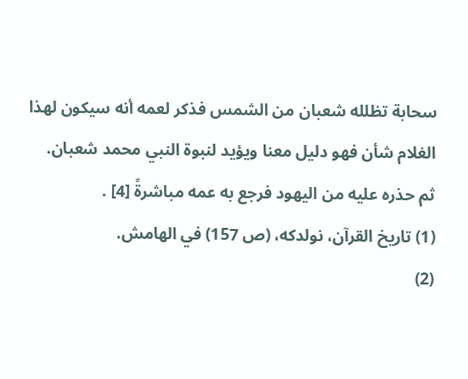سحابة تظلله شعبان من الشمس فذكر لعمه أنه سيكون لهذا الغلام شأن فهو دليل معنا ويؤيد لنبوة النبي محمد شعبان.
ثم حذره عليه من اليهود فرجع به عمه مباشرةً [4] .
(1) تاريخ القرآن، نولدكه، (ص 157) في الهامش.
(2)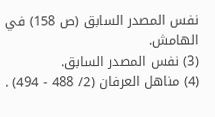نفس المصدر السابق (ص 158) في الهامش.
(3) نفس المصدر السابق.
(4) مناهل العرفان (2/ 488 - 494) .